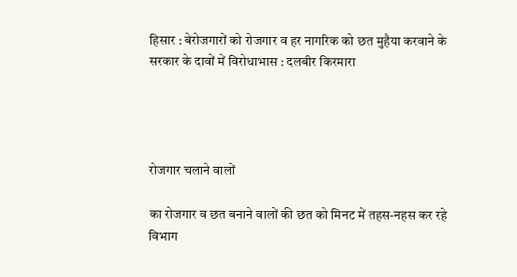हिसार : बेरोजगारों को रोजगार व हर नागरिक को छत मुहैया करवाने के सरकार के दावों में विरोधाभास : दलबीर किरमारा




रोजगार चलाने वालों

का रोजगार व छत बनाने वालों की छत को मिनट में तहस-नहस कर रहे विभाग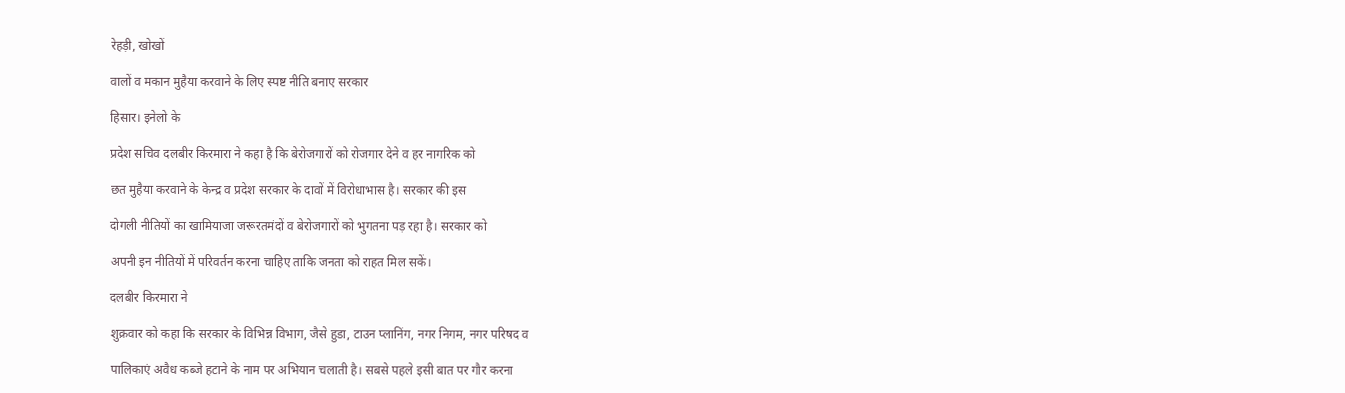रेहड़ी, खोखों

वालों व मकान मुहैया करवाने के लिए स्पष्ट नीति बनाए सरकार

हिसार। इनेलो के

प्रदेश सचिव दलबीर किरमारा ने कहा है कि बेरोजगारों को रोजगार देने व हर नागरिक को

छत मुहैया करवाने के केन्द्र व प्रदेश सरकार के दावों में विरोधाभास है। सरकार की इस

दोगली नीतियों का खामियाजा जरूरतमंदों व बेरोजगारों को भुगतना पड़ रहा है। सरकार को

अपनी इन नीतियों में परिवर्तन करना चाहिए ताकि जनता को राहत मिल सकें।

दलबीर किरमारा ने

शुक्रवार को कहा कि सरकार के विभिन्न विभाग, जैसे हुडा, टाउन प्लानिंग, नगर निगम, नगर परिषद व

पालिकाएं अवैध कब्जे हटाने के नाम पर अभियान चलाती है। सबसे पहले इसी बात पर गौर करना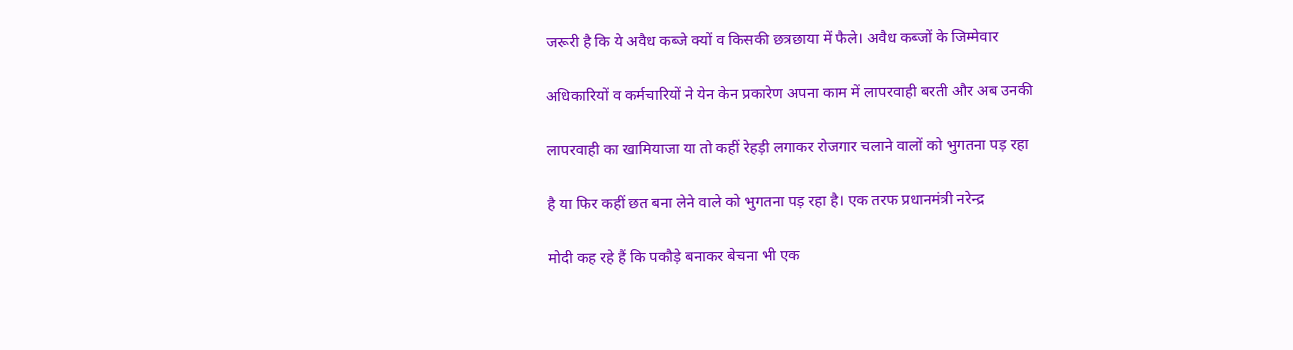जरूरी है कि ये अवैध कब्जे क्यों व किसकी छत्रछाया में फैले। अवैध कब्जों के जिम्मेवार

अधिकारियों व कर्मचारियों ने येन केन प्रकारेण अपना काम में लापरवाही बरती और अब उनकी

लापरवाही का खामियाजा या तो कहीं रेहड़ी लगाकर रोजगार चलाने वालों को भुगतना पड़ रहा

है या फिर कहीं छत बना लेने वाले को भुगतना पड़ रहा है। एक तरफ प्रधानमंत्री नरेन्द्र

मोदी कह रहे हैं कि पकौड़े बनाकर बेचना भी एक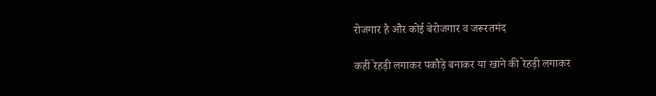रोजगार है और कोई बेरोजगार व जरूरतमंद

कहीं रेहड़ी लगाकर पकौड़े बनाकर या खाने की रेहड़ी लगाकर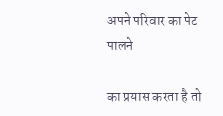अपने परिवार का पेट पालने

का प्रयास करता है तो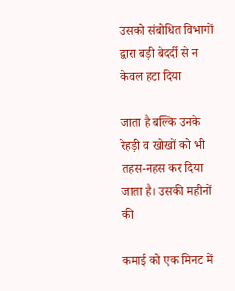उसको संबोधित विभागों द्वारा बड़ी बेदर्दी से न केवल हटा दिया

जाता है बल्कि उनके रेहड़ी व खोखों को भी तहस-नहस कर दिया जाता है। उसकी महीनों की

कमाई को एक मिनट में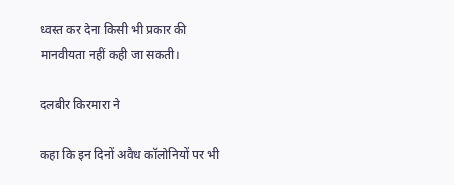ध्वस्त कर देना किसी भी प्रकार की मानवीयता नहीं कही जा सकती।

दलबीर किरमारा ने

कहा कि इन दिनों अवैध कॉलोनियों पर भी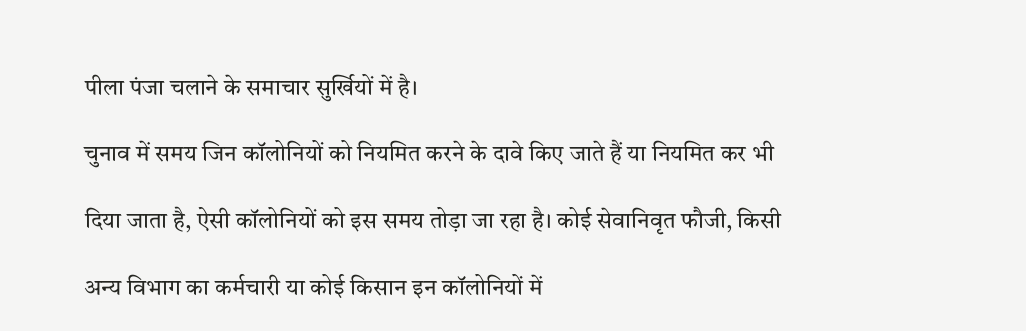पीला पंजा चलाने के समाचार सुर्खियों में है।

चुनाव में समय जिन कॉलोनियों को नियमित करने के दावे किए जाते हैं या नियमित कर भी

दिया जाता है, ऐसी कॉलोनियों को इस समय तोड़ा जा रहा है। कोई सेवानिवृत फौजी, किसी

अन्य विभाग का कर्मचारी या कोई किसान इन कॉलोनियों में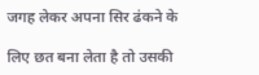जगह लेकर अपना सिर ढंकने के

लिए छत बना लेता है तो उसकी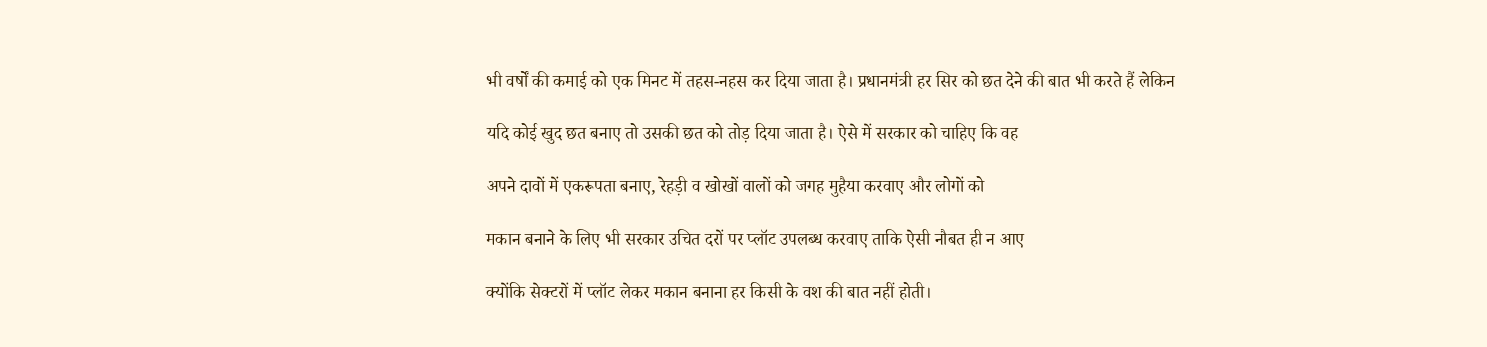भी वर्षों की कमाई को एक मिनट में तहस-नहस कर दिया जाता है। प्रधानमंत्री हर सिर को छत देने की बात भी करते हैं लेकिन

यदि कोई खुद छत बनाए तो उसकी छत को तोड़ दिया जाता है। ऐसे में सरकार को चाहिए कि वह

अपने दावों में एकरूपता बनाए, रेहड़ी व खोखों वालों को जगह मुहैया करवाए और लोगों को

मकान बनाने के लिए भी सरकार उचित दरों पर प्लॉट उपलब्ध करवाए ताकि ऐसी नौबत ही न आए

क्योंकि सेक्टरों में प्लॉट लेकर मकान बनाना हर किसी के वश की बात नहीं होती।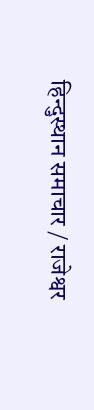हिन्दुस्थान समाचार / राजेश्वर